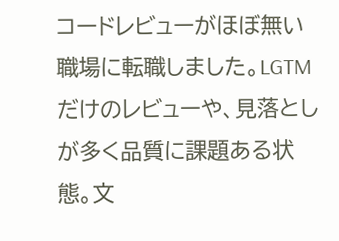コードレビューがほぼ無い職場に転職しました。LGTMだけのレビューや、見落としが多く品質に課題ある状態。文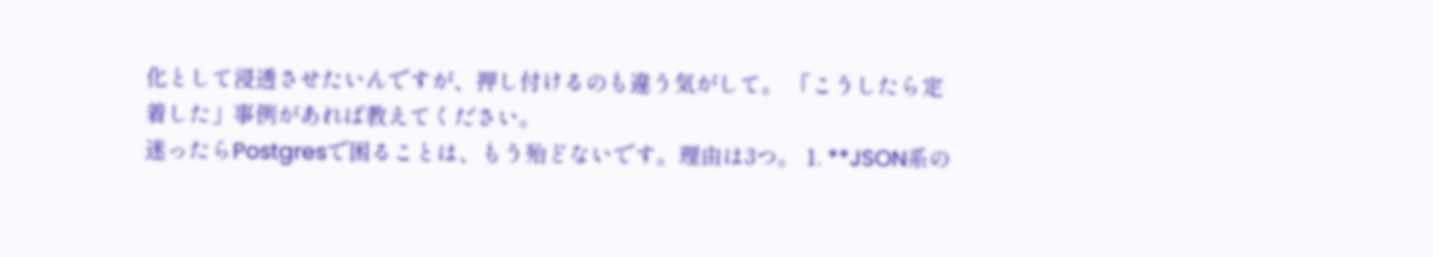化として浸透させたいんですが、押し付けるのも違う気がして。 「こうしたら定着した」事例があれば教えてください。
迷ったらPostgresで困ることは、もう殆どないです。理由は3つ。 1. **JSON系の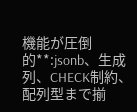機能が圧倒的**:jsonb、生成列、CHECK制約、配列型まで揃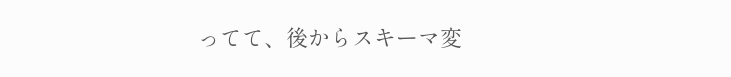ってて、後からスキーマ変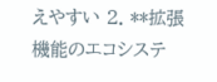えやすい 2. **拡張機能のエコシステ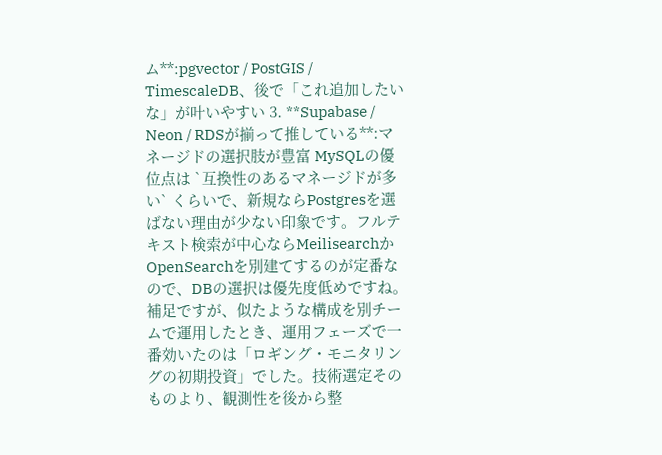ム**:pgvector / PostGIS / TimescaleDB、後で「これ追加したいな」が叶いやすい 3. **Supabase / Neon / RDSが揃って推している**:マネージドの選択肢が豊富 MySQLの優位点は `互換性のあるマネージドが多い` くらいで、新規ならPostgresを選ばない理由が少ない印象です。フルテキスト検索が中心ならMeilisearchかOpenSearchを別建てするのが定番なので、DBの選択は優先度低めですね。
補足ですが、似たような構成を別チームで運用したとき、運用フェーズで一番効いたのは「ロギング・モニタリングの初期投資」でした。技術選定そのものより、観測性を後から整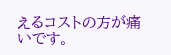えるコストの方が痛いです。